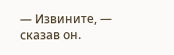— Извините, — сказав он.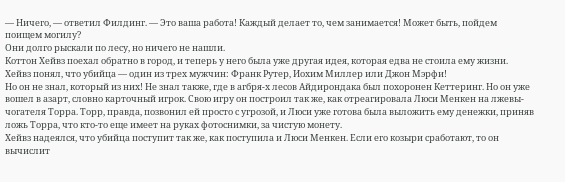— Ничего, — ответил Филдинг. — Это ваша работа! Каждый делает то, чем занимается! Может быть, пойдем поищем могилу?
Они долго рыскали по лесу, но ничего не нашли.
Коттон Хейвз поехал обратно в город, и теперь у него была уже другая идея, которая едва не стоила ему жизни.
Хейвз понял, что убийца — один из трех мужчин: Франк Рутер, Иохим Миллер или Джон Мэрфи!
Но он не знал, который из них! Не знал также, где в агбря-х лесов Айдирондака был похоронен Кеттеринг. Но он уже вошел в азарт, словно карточный игрок. Свою игру он построил так же, как отреагировала Люси Менкен на лжевы- чогателя Торра. Торр, правда, позвонил ей просто с угрозой, и Люси уже готова была выложить ему денежки, приняв ложь Торра, что кто-то еще имеет на руках фотоснимки, за чистую монету.
Хейвз надеялся, что убийца поступит так же, как поступила и Люси Менкен. Если его козыри сработают, то он вычислит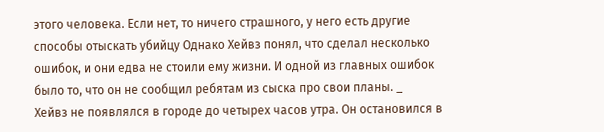этого человека. Если нет, то ничего страшного, у него есть другие способы отыскать убийцу Однако Хейвз понял, что сделал несколько ошибок, и они едва не стоили ему жизни. И одной из главных ошибок было то, что он не сообщил ребятам из сыска про свои планы. _
Хейвз не появлялся в городе до четырех часов утра. Он остановился в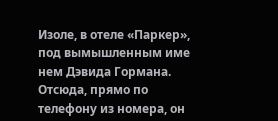Изоле, в отеле «Паркер», под вымышленным име нем Дэвида Гормана. Отсюда, прямо по телефону из номера, он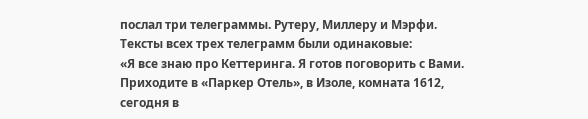послал три телеграммы. Рутеру, Миллеру и Мэрфи. Тексты всех трех телеграмм были одинаковые:
«Я все знаю про Кеттеринга. Я готов поговорить с Вами. Приходите в «Паркер Отель», в Изоле, комната 1612, сегодня в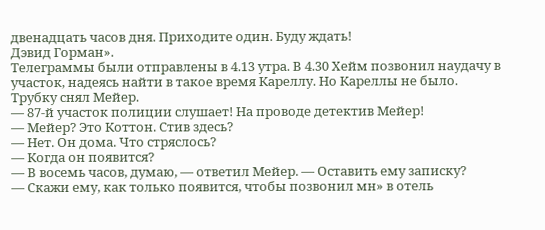двенадцать часов дня. Приходите один. Буду ждать!
Дэвид Горман».
Телеграммы были отправлены в 4.13 утра. В 4.30 Хейм позвонил наудачу в участок, надеясь найти в такое время Кареллу. Но Кареллы не было. Трубку снял Мейер.
— 87-й участок полиции слушает! На проводе детектив Мейер!
— Мейер? Это Коттон. Стив здесь?
— Нет. Он дома. Что стряслось?
— Когда он появится?
— В восемь часов, думаю, — ответил Мейер. — Оставить ему записку?
— Скажи ему, как только появится, чтобы позвонил мн» в отель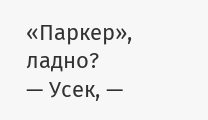«Паркер», ладно?
— Усек, —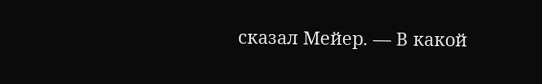сказал Мейер. — В какой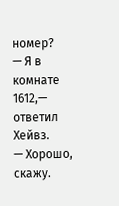номер?
— Я в комнате 1612,— ответил Хейвз.
— Хорошо, скажу.